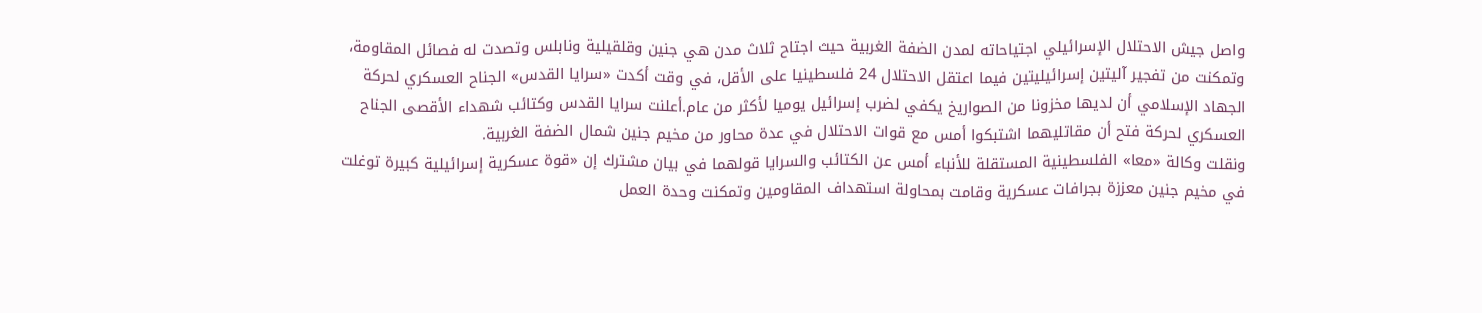واصل جيش الاحتلال الإسرائيلي اجتياحاته لمدن الضفة الغربية حيث اجتاح ثلاث مدن هي جنين وقلقيلية ونابلس وتصدت له فصائل المقاومة، وتمكنت من تفجير آليتين إسرائيليتين فيما اعتقل الاحتلال 24 فلسطينيا على الأقل، في وقت أكدت «سرايا القدس» الجناح العسكري لحركة الجهاد الإسلامي أن لديها مخزونا من الصواريخ يكفي لضرب إسرائيل يوميا لأكثر من عام.أعلنت سرايا القدس وكتائب شهداء الأقصى الجناح العسكري لحركة فتح أن مقاتليهما اشتبكوا أمس مع قوات الاحتلال في عدة محاور من مخيم جنين شمال الضفة الغربية.
ونقلت وكالة «معا» الفلسطينية المستقلة للأنباء أمس عن الكتائب والسرايا قولهما في بيان مشترك إن «قوة عسكرية إسرائيلية كبيرة توغلت في مخيم جنين معززة بجرافات عسكرية وقامت بمحاولة استهداف المقاومين وتمكنت وحدة العمل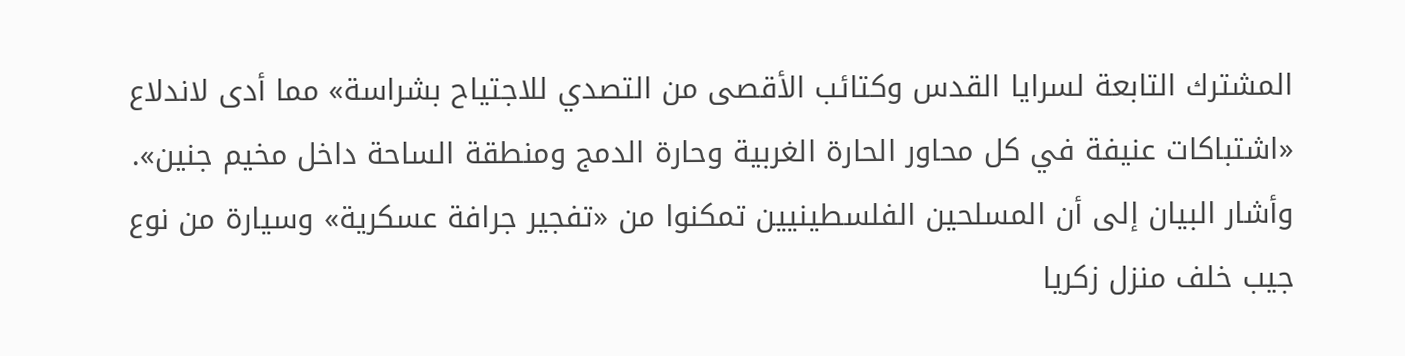المشترك التابعة لسرايا القدس وكتائب الأقصى من التصدي للاجتياح بشراسة» مما أدى لاندلاع «اشتباكات عنيفة في كل محاور الحارة الغربية وحارة الدمج ومنطقة الساحة داخل مخيم جنين». وأشار البيان إلى أن المسلحين الفلسطينيين تمكنوا من «تفجير جرافة عسكرية» وسيارة من نوع جيب خلف منزل زكريا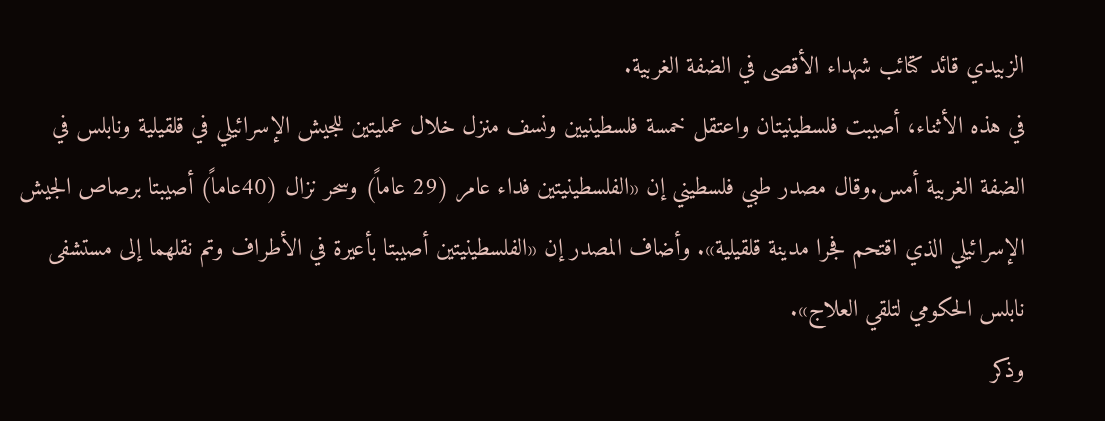الزبيدي قائد كتائب شهداء الأقصى في الضفة الغربية.
في هذه الأثناء، أصيبت فلسطينيتان واعتقل خمسة فلسطينيين ونسف منزل خلال عمليتين للجيش الإسرائيلي في قلقيلية ونابلس في الضفة الغربية أمس.وقال مصدر طبي فلسطيني إن «الفلسطينيتين فداء عامر (29 عاماً) وسحر نزال (40عاماً) أصيبتا برصاص الجيش الإسرائيلي الذي اقتحم فجرا مدينة قلقيلية». وأضاف المصدر إن «الفلسطينيتين أصيبتا بأعيرة في الأطراف وتم نقلهما إلى مستشفى نابلس الحكومي لتلقي العلاج».
وذكر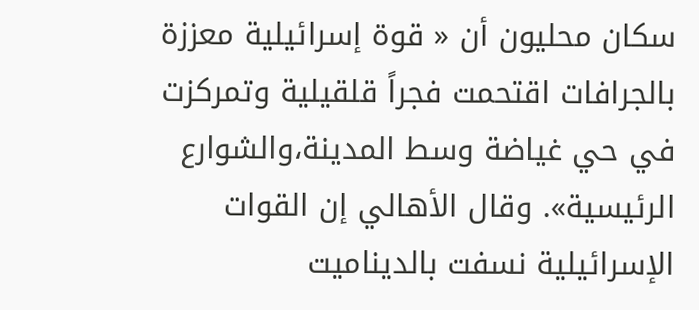سكان محليون أن « قوة إسرائيلية معززة بالجرافات اقتحمت فجراً قلقيلية وتمركزت في حي غياضة وسط المدينة،والشوارع الرئيسية». وقال الأهالي إن القوات الإسرائيلية نسفت بالديناميت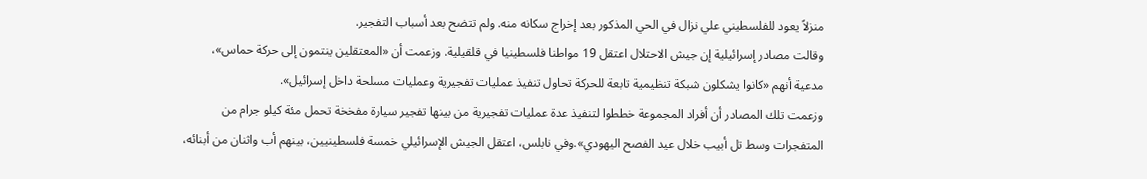منزلاً يعود للفلسطيني علي نزال في الحي المذكور بعد إخراج سكانه منه. ولم تتضح بعد أسباب التفجير.
وقالت مصادر إسرائيلية إن جيش الاحتلال اعتقل 19 مواطنا فلسطينيا في قلقيلية. وزعمت أن «المعتقلين ينتمون إلى حركة حماس»، مدعية أنهم «كانوا يشكلون شبكة تنظيمية تابعة للحركة تحاول تنفيذ عمليات تفجيرية وعمليات مسلحة داخل إسرائيل».
وزعمت تلك المصادر أن أفراد المجموعة خططوا لتنفيذ عدة عمليات تفجيرية من بينها تفجير سيارة مفخخة تحمل مئة كيلو جرام من المتفجرات وسط تل أبيب خلال عيد الفصح اليهودي».وفي نابلس، اعتقل الجيش الإسرائيلي خمسة فلسطينيين، بينهم أب واثنان من أبنائه،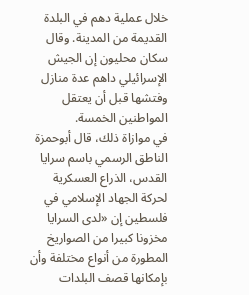خلال عملية دهم في البلدة القديمة من المدينة. وقال سكان محليون إن الجيش الإسرائيلي داهم عدة منازل وفتشها قبل أن يعتقل المواطنين الخمسة.
في موازاة ذلك، قال أبوحمزة الناطق الرسمي باسم سرايا القدس، الذراع العسكرية لحركة الجهاد الإسلامي في فلسطين إن «لدى السرايا مخزونا كبيرا من الصواريخ المطورة من أنواع مختلفة وأن بإمكانها قصف البلدات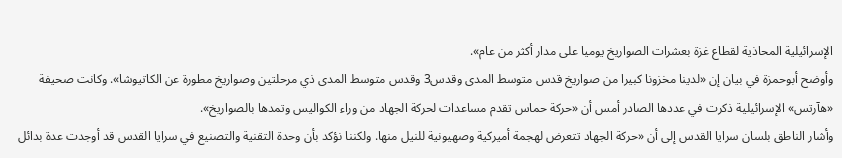الإسرائيلية المحاذية لقطاع غزة بعشرات الصواريخ يوميا على مدار أكثر من عام».
وأوضح أبوحمزة في بيان إن «لدينا مخزونا كبيرا من صواريخ قدس متوسط المدى وقدس3 وقدس متوسط المدى ذي مرحلتين وصواريخ مطورة عن الكاتيوشا». وكانت صحيفة «هآرتس» الإسرائيلية ذكرت في عددها الصادر أمس أن «حركة حماس تقدم مساعدات لحركة الجهاد من وراء الكواليس وتمدها بالصواريخ».
وأشار الناطق بلسان سرايا القدس إلى أن «حركة الجهاد تتعرض لهجمة أميركية وصهيونية للنيل منها. ولكننا نؤكد بأن وحدة التقنية والتصنيع في سرايا القدس قد أوجدت عدة بدائل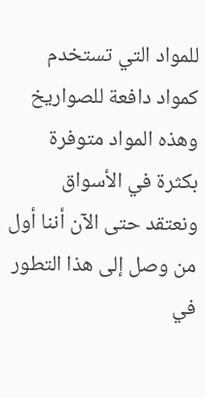للمواد التي تستخدم كمواد دافعة للصواريخ وهذه المواد متوفرة بكثرة في الأسواق ونعتقد حتى الآن أننا أول من وصل إلى هذا التطور في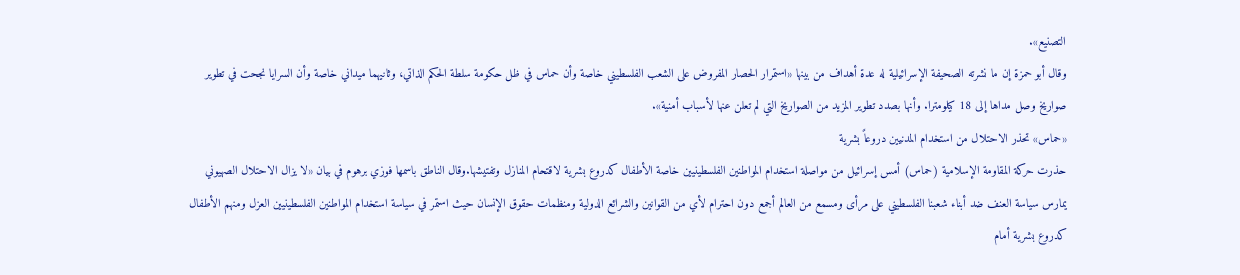التصنيع».
وقال أبو حمزة إن ما نشرته الصحيفة الإسرائيلية له عدة أهداف من بينها «استمرار الحصار المفروض على الشعب الفلسطيني خاصة وأن حماس في ظل حكومة سلطة الحكم الذاتي، وثانيهما ميداني خاصة وأن السرايا نجحت في تطوير صواريخ وصل مداها إلى 18 كيلومترا. وأنها بصدد تطوير المزيد من الصواريخ التي لم تعلن عنها لأسباب أمنية».
«حماس» تحذر الاحتلال من استخدام المدنيين دروعاً بشرية
حذرت حركة المقاومة الإسلامية (حماس) أمس إسرائيل من مواصلة استخدام المواطنين الفلسطينيين خاصة الأطفال كدروع بشرية لاقتحام المنازل وتفتيشها.وقال الناطق باسمها فوزي برهوم في بيان «لا يزال الاحتلال الصهيوني يمارس سياسة العنف ضد أبناء شعبنا الفلسطيني على مرأى ومسمع من العالم أجمع دون احترام لأي من القوانين والشرائع الدولية ومنظمات حقوق الإنسان حيث استمر في سياسة استخدام المواطنين الفلسطينيين العزل ومنهم الأطفال كدروع بشرية أمام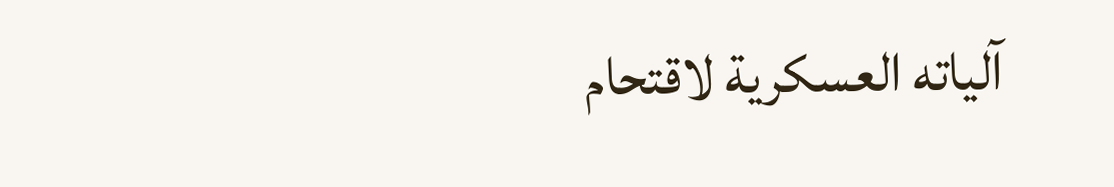آلياته العسكرية لاقتحام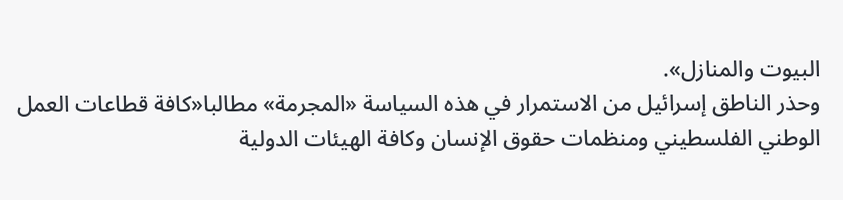البيوت والمنازل».
وحذر الناطق إسرائيل من الاستمرار في هذه السياسة «المجرمة» مطالبا«كافة قطاعات العمل الوطني الفلسطيني ومنظمات حقوق الإنسان وكافة الهيئات الدولية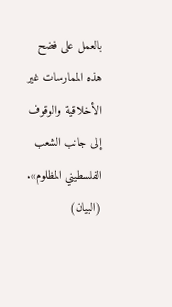بالعمل على فضح هذه الممارسات غير الأخلاقية والوقوف إلى جانب الشعب الفلسطيني المظلوم».
(البيان)